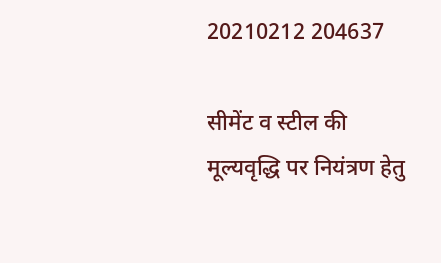20210212 204637

सीमेंट व स्टील की मूल्यवृद्धि पर नियंत्रण हेतु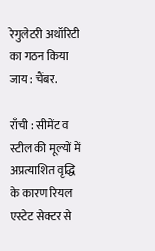रेगुलेटरी अथॉरिटी का गठन किया जाय : चैंबर.

राँची : सीमेंट व स्टील की मूल्यों में अप्रत्याशित वृद्धि के कारण रियल एस्टेट सेक्टर से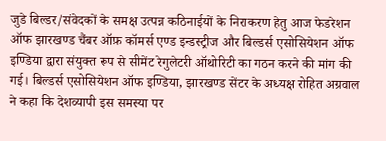जुडे बिल्डर/संवेदकों के समक्ष उत्पन्न कठिनाईयों के निराकरण हेतु आज फेडरेशन ऑफ झारखण्ड चैंबर ऑफ़ कॉमर्स एण्ड इन्डस्ट्रीज और बिल्डर्स एसोसियेशन ऑफ इण्डिया द्वारा संयुक्त रूप से सीमेंट रेगुलेटरी ऑथोरिटी का गठन करने की मांग की गई। बिल्डर्स एसोसियेशन ऑफ इण्डिया, झारखण्ड सेंटर के अध्यक्ष रोहित अग्रवाल ने कहा कि देशव्यापी इस समस्या पर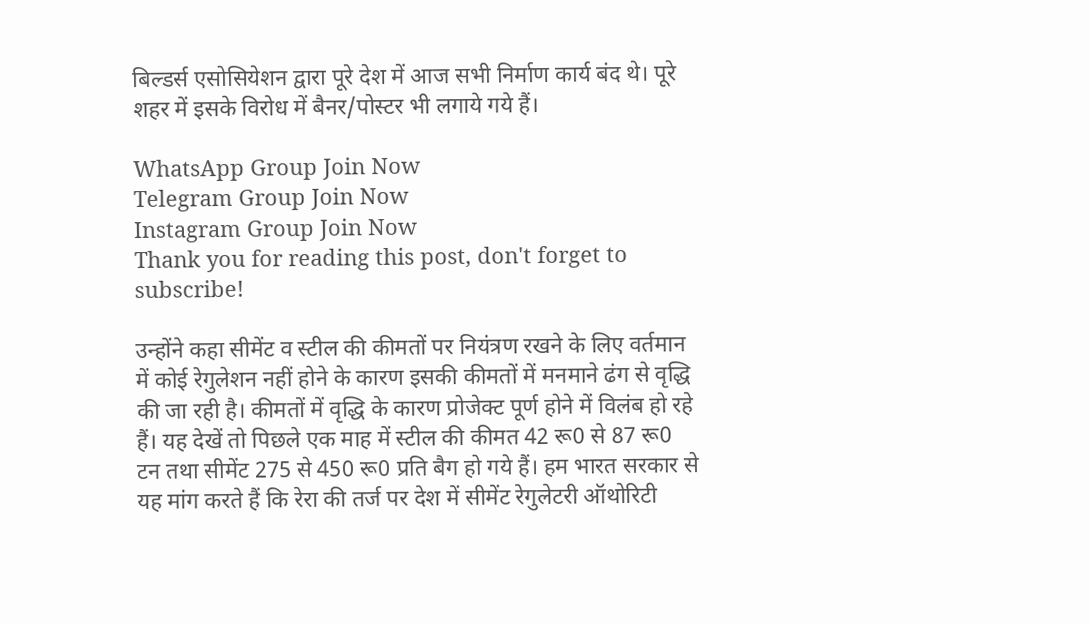बिल्डर्स एसोसियेशन द्वारा पूरे देश में आज सभी निर्माण कार्य बंद थे। पूरे शहर में इसके विरोध में बैनर/पोस्टर भी लगाये गये हैं।

WhatsApp Group Join Now
Telegram Group Join Now
Instagram Group Join Now
Thank you for reading this post, don't forget to subscribe!

उन्होंने कहा सीमेंट व स्टील की कीमतों पर नियंत्रण रखने के लिए वर्तमान में कोई रेगुलेशन नहीं होने के कारण इसकी कीमतों में मनमाने ढंग से वृद्धि की जा रही है। कीमतों में वृद्धि के कारण प्रोजेक्ट पूर्ण होने में विलंब हो रहे हैं। यह देखें तो पिछले एक माह में स्टील की कीमत 42 रू0 से 87 रू0 टन तथा सीमेंट 275 से 450 रू0 प्रति बैग हो गये हैं। हम भारत सरकार से यह मांग करते हैं कि रेरा की तर्ज पर देश में सीमेंट रेगुलेटरी ऑथोरिटी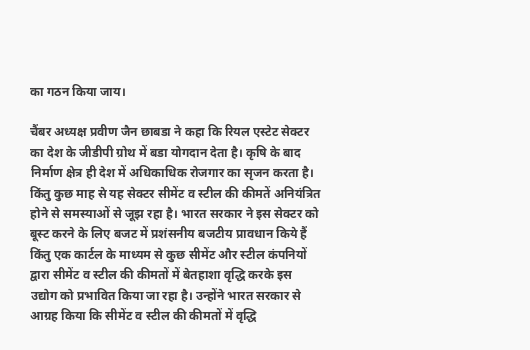का गठन किया जाय।

चैंबर अध्यक्ष प्रवीण जैन छाबडा ने कहा कि रियल एस्टेट सेक्टर का देश के जीडीपी ग्रोथ में बडा योगदान देता है। कृषि के बाद निर्माण क्षेत्र ही देश में अधिकाधिक रोजगार का सृजन करता है। किंतु कुछ माह से यह सेक्टर सीमेंट व स्टील की कीमतें अनियंत्रित होने से समस्याओं से जूझ रहा है। भारत सरकार ने इस सेक्टर को बूस्ट करने के लिए बजट में प्रशंसनीय बजटीय प्रावधान किये हैं किंतु एक कार्टल के माध्यम से कुछ सीमेंट और स्टील कंपनियों द्वारा सीमेंट व स्टील की कीमतों में बेतहाशा वृद्धि करके इस उद्योग को प्रभावित किया जा रहा है। उन्होंने भारत सरकार से आग्रह किया कि सीमेंट व स्टील की कीमतों में वृद्धि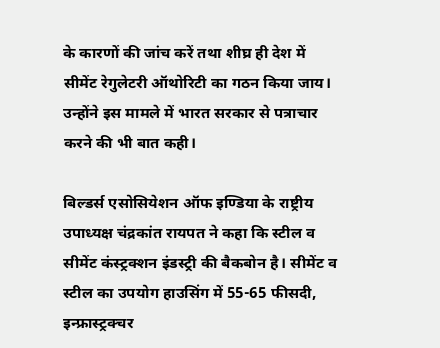के कारणों की जांच करें तथा शीघ्र ही देश में सीमेंट रेगुलेटरी ऑथोरिटी का गठन किया जाय। उन्होंने इस मामले में भारत सरकार से पत्राचार करने की भी बात कही।

बिल्डर्स एसोसियेशन ऑफ इण्डिया के राष्ट्रीय उपाध्यक्ष चंद्रकांत रायपत ने कहा कि स्टील व सीमेंट कंस्ट्रक्शन इंडस्ट्री की बैकबोन है। सीमेंट व स्टील का उपयोग हाउसिंग में 55-65 फीसदी, इन्फ्रास्ट्रक्चर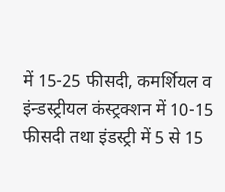में 15-25 फीसदी, कमर्शियल व इंन्डस्ट्रीयल कंस्ट्रक्शन में 10-15 फीसदी तथा इंडस्ट्री में 5 से 15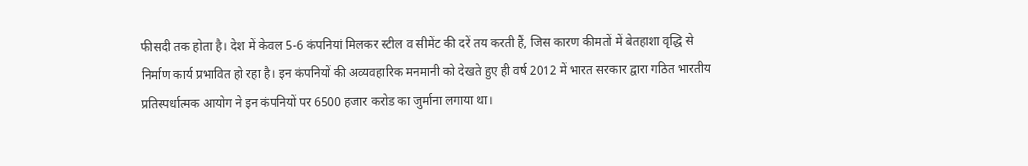फीसदी तक होता है। देश में केवल 5-6 कंपनियां मिलकर स्टील व सीमेंट की दरें तय करती हैं, जिस कारण कीमतों में बेतहाशा वृद्धि से निर्माण कार्य प्रभावित हो रहा है। इन कंपनियों की अव्यवहारिक मनमानी को देखते हुए ही वर्ष 2012 में भारत सरकार द्वारा गठित भारतीय प्रतिस्पर्धात्मक आयोग ने इन कंपनियों पर 6500 हजार करोड का जुर्माना लगाया था।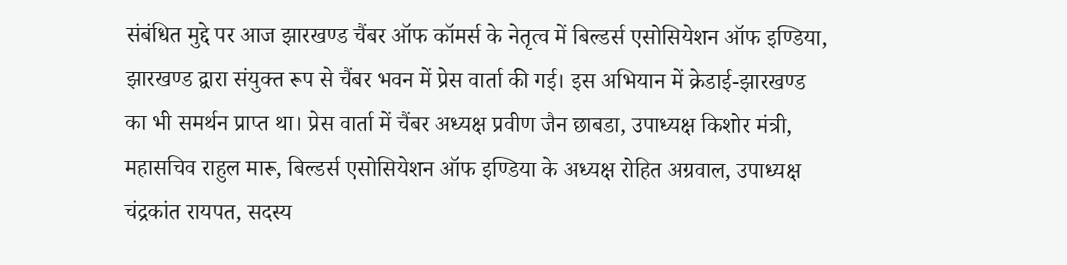संबंधित मुद्दे पर आज झारखण्ड चैंबर ऑफ कॉमर्स के नेतृत्व में बिल्डर्स एसोसियेशन ऑफ इण्डिया, झारखण्ड द्वारा संयुक्त रूप से चैंबर भवन में प्रेस वार्ता की गई। इस अभियान में क्रेडाई-झारखण्ड का भी समर्थन प्राप्त था। प्रेस वार्ता में चैंबर अध्यक्ष प्रवीण जैन छाबडा, उपाध्यक्ष किशोर मंत्री, महासचिव राहुल मारू, बिल्डर्स एसोसियेशन ऑफ इण्डिया के अध्यक्ष रोहित अग्रवाल, उपाध्यक्ष चंद्रकांत रायपत, सदस्य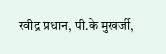रवीद्र प्रधान, पी.के मुखर्जी,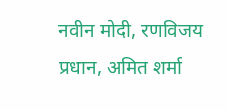नवीन मोदी, रणविजय प्रधान, अमित शर्मा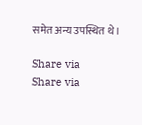समेत अन्य उपस्थित थे।

Share via
Share via